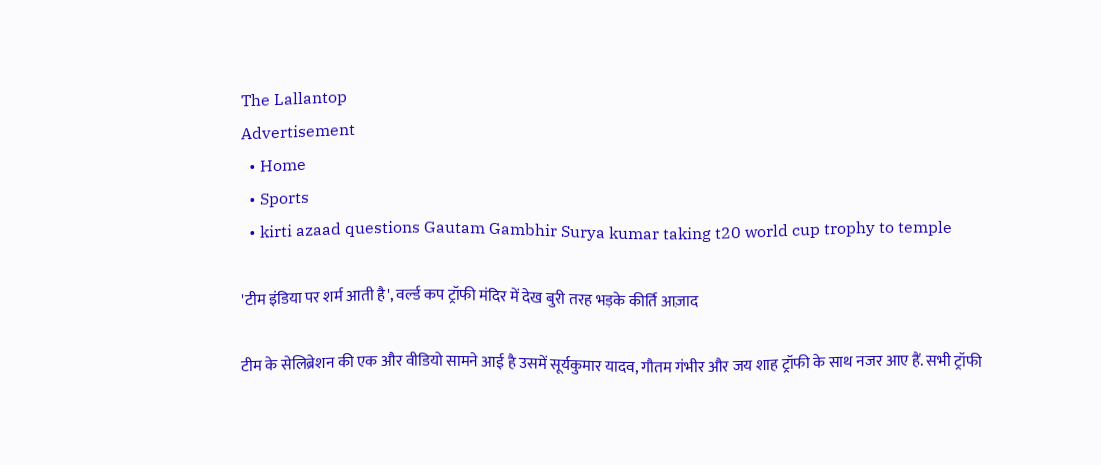The Lallantop
Advertisement
  • Home
  • Sports
  • kirti azaad questions Gautam Gambhir Surya kumar taking t20 world cup trophy to temple

'टीम इंडिया पर शर्म आती है', वर्ल्ड कप ट्रॉफी मंदिर में देख बुरी तरह भड़के कीर्ति आज़ाद

टीम के सेलिब्रेशन की एक और वीडियो सामने आई है उसमें सूर्यकुमार यादव, गौतम गंभीर और जय शाह ट्रॉफी के साथ नजर आए हैं. सभी ट्रॉफी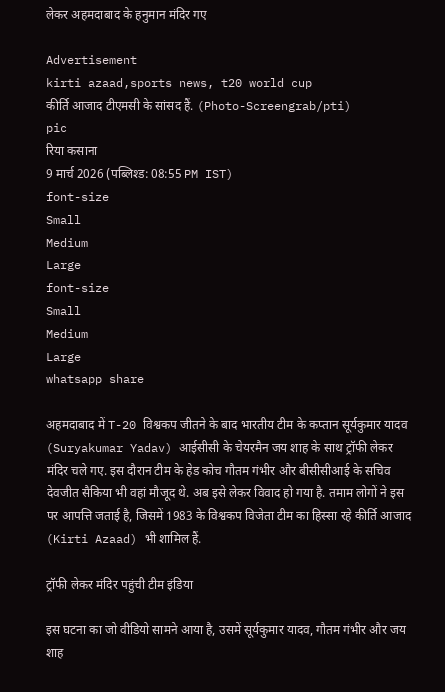लेकर अहमदाबाद के हनुमान मंदिर गए

Advertisement
kirti azaad,sports news, t20 world cup
कीर्ति आजाद टीएमसी के सांसद हैं. (Photo-Screengrab/pti)
pic
रिया कसाना
9 मार्च 2026 (पब्लिश्ड: 08:55 PM IST)
font-size
Small
Medium
Large
font-size
Small
Medium
Large
whatsapp share

अहमदाबाद में T-20 विश्वकप जीतने के बाद भारतीय टीम के कप्तान सूर्यकुमार यादव (Suryakumar Yadav) आईसीसी के चेयरमैन जय शाह के साथ ट्रॉफी लेकर मंदिर चले गए. इस दौरान टीम के हेड कोच गौतम गंभीर और बीसीसीआई के सचिव देवजीत सैकिया भी वहां मौजूद थे. अब इसे लेकर विवाद हो गया है. तमाम लोगों ने इस पर आपत्ति जताई है, जिसमें 1983 के विश्वकप विजेता टीम का हिस्सा रहे कीर्ति आजाद (Kirti Azaad) भी शामिल हैं.

ट्रॉफी लेकर मंदिर पहुंची टीम इंडिया

इस घटना का जो वीडियो सामने आया है, उसमें सूर्यकुमार यादव, गौतम गंभीर और जय शाह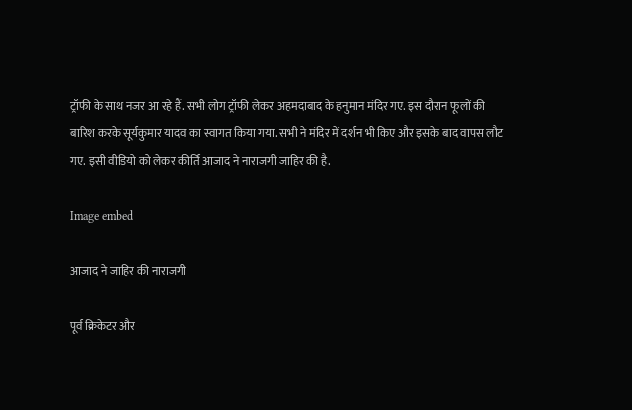ट्रॉफी के साथ नजर आ रहे हैं. सभी लोग ट्रॉफी लेकर अहमदाबाद के हनुमान मंदिर गए. इस दौरान फूलों की बारिश करके सूर्यकुमार यादव का स्वागत किया गया. सभी ने मंदिर में दर्शन भी किए और इसके बाद वापस लौट गए. इसी वीडियो को लेकर कीर्ति आजाद ने नाराजगी जाहिर की है.

Image embed

आजाद ने जाहिर की नाराजगी

पूर्व क्रिकेटर और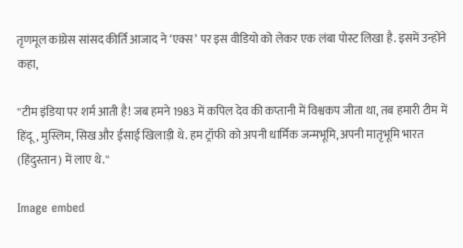तृणमूल कांग्रेस सांसद कीर्ति आजाद ने ‘एक्स’ पर इस वीडियो को लेकर एक लंबा पोस्ट लिखा है. इसमें उन्होंने कहा,

''टीम इंडिया पर शर्म आती है! जब हमने 1983 में कपिल देव की कप्तानी में विश्वकप जीता था, तब हमारी टीम में हिंदू, मुस्लिम, सिख और ईसाई खिलाड़ी थे. हम ट्रॉफी को अपनी धार्मिक जन्मभूमि, अपनी मातृभूमि भारत (हिंदुस्तान) में लाए थे.''

Image embed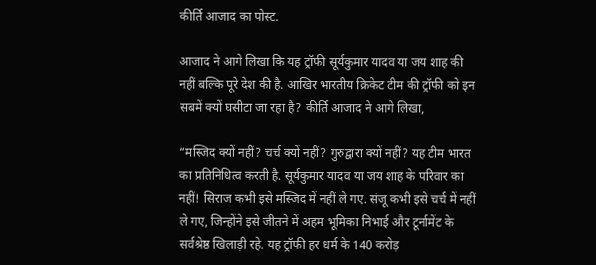कीर्ति आजाद का पोस्ट.

आजाद ने आगे लिखा कि यह ट्रॉफी सूर्यकुमार यादव या जय शाह की नहीं बल्कि पूरे देश की है. आखिर भारतीय क्रिकेट टीम की ट्रॉफी को इन सबमें क्यों घसीटा जा रहा है? कीर्ति आजाद ने आगे लिखा,

“मस्जिद क्यों नहीं? चर्च क्यों नहीं? गुरुद्वारा क्यों नहीं? यह टीम भारत का प्रतिनिधित्व करती है. सूर्यकुमार यादव या जय शाह के परिवार का नहीं! सिराज कभी इसे मस्जिद में नहीं ले गए. संजू कभी इसे चर्च में नहीं ले गए, जिन्होंने इसे जीतने में अहम भूमिका निभाई और टूर्नामेंट के सर्वश्रेष्ठ खिलाड़ी रहे. यह ट्रॉफी हर धर्म के 140 करोड़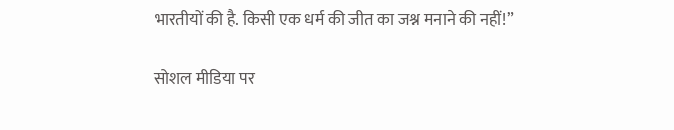भारतीयों की है. किसी एक धर्म की जीत का जश्न मनाने की नहीं!”

सोशल मीडिया पर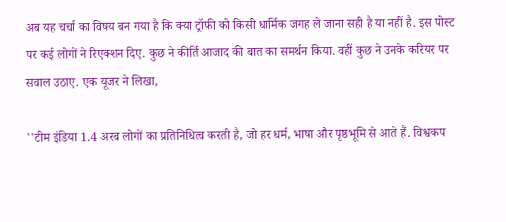अब यह चर्चा का विषय बन गया है कि क्या ट्रॉफी को किसी धार्मिक जगह ले जाना सही है या नहीं है. इस पोस्ट पर कई लोगों ने रिएक्शन दिए. कुछ ने कीर्ति आजाद की बात का समर्थन किया. वहीं कुछ ने उनके करियर पर सवाल उठाए. एक यूजर ने लिखा,

''टीम इंडिया 1.4 अरब लोगों का प्रतिनिधित्व करती है, जो हर धर्म, भाषा और पृष्ठभूमि से आते हैं. विश्वकप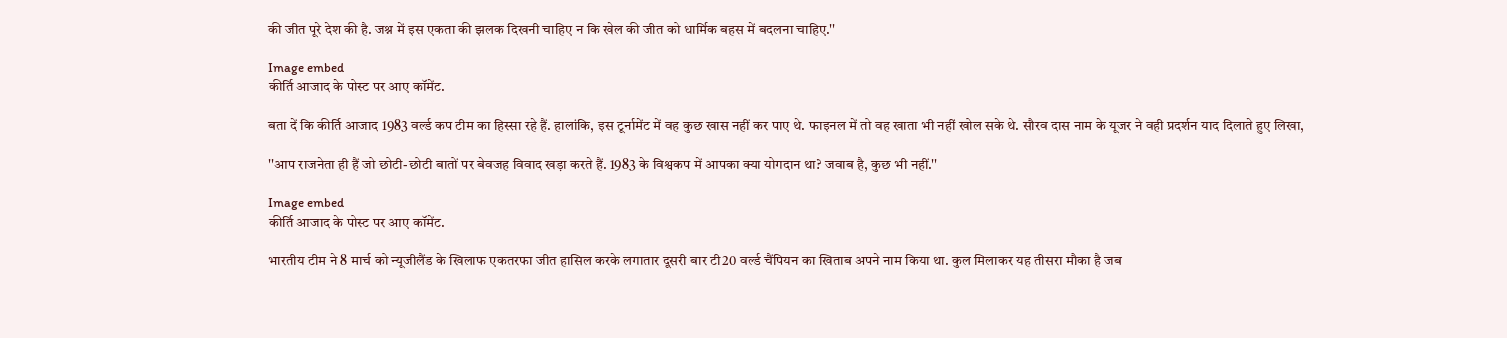की जीत पूरे देश की है. जश्न में इस एकता की झलक दिखनी चाहिए न कि खेल की जीत को धार्मिक बहस में बदलना चाहिए.''

Image embed
कीर्ति आजाद के पोस्ट पर आए कॉमेंट.

बता दें कि कीर्ति आजाद 1983 वर्ल्ड कप टीम का हिस्सा रहे हैं. हालांकि, इस टूर्नामेंट में वह कुछ खास नहीं कर पाए थे. फाइनल में तो वह खाता भी नहीं खोल सके थे. सौरव दास नाम के यूजर ने वही प्रदर्शन याद दिलाते हुए लिखा,

''आप राजनेता ही हैं जो छोटी-छोटी बातों पर बेवजह विवाद खड़ा करते हैं. 1983 के विश्वकप में आपका क्या योगदान था? जवाब है, कुछ भी नहीं.''

Image embed
कीर्ति आजाद के पोस्ट पर आए कॉमेंट.

भारतीय टीम ने 8 मार्च को न्यूजीलैंड के खिलाफ एकतरफा जीत हासिल करके लगातार दूसरी बार टी20 वर्ल्ड चैंपियन का खिताब अपने नाम किया था. कुल मिलाकर यह तीसरा मौका है जब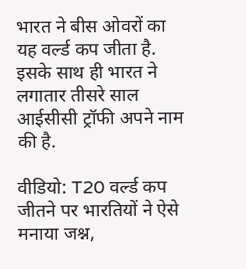भारत ने बीस ओवरों का यह वर्ल्ड कप जीता है. इसके साथ ही भारत ने लगातार तीसरे साल आईसीसी ट्रॉफी अपने नाम की है.

वीडियो: T20 वर्ल्ड कप जीतने पर भारतियों ने ऐसे मनाया जश्न,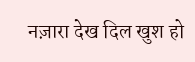नज़ारा देख दिल खुश हो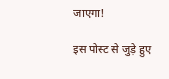जाएगा!

इस पोस्ट से जुड़े हुए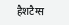हैशटैग्स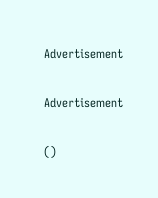Advertisement

Advertisement

()